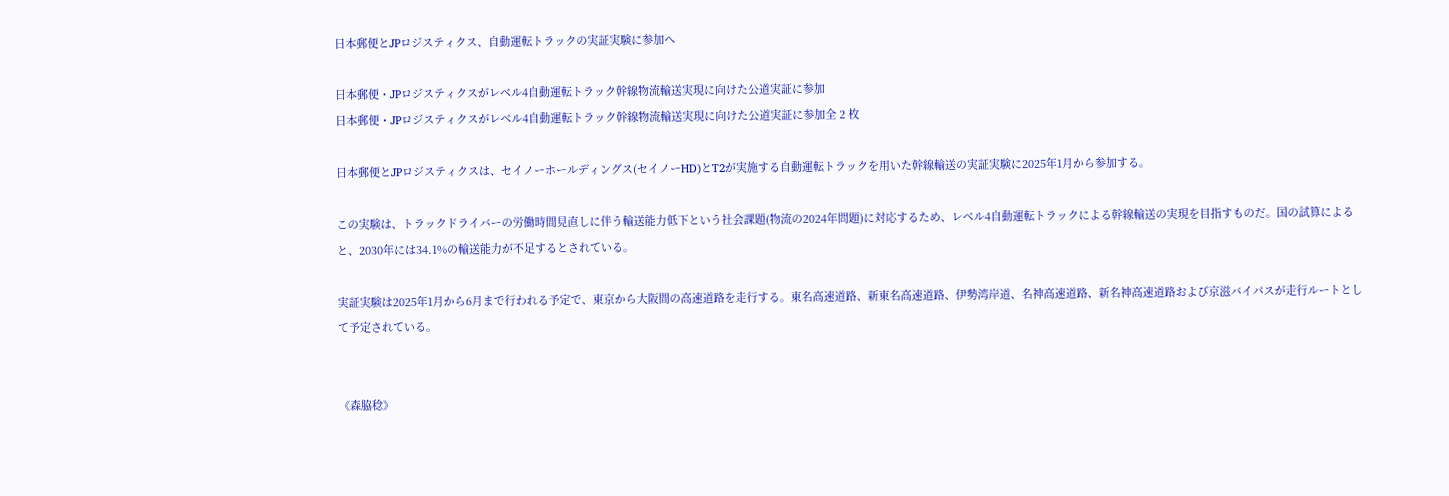日本郵便とJPロジスティクス、自動運転トラックの実証実験に参加へ

日本郵便・JPロジスティクスがレベル4自動運転トラック幹線物流輸送実現に向けた公道実証に参加
日本郵便・JPロジスティクスがレベル4自動運転トラック幹線物流輸送実現に向けた公道実証に参加全 2 枚

日本郵便とJPロジスティクスは、セイノーホールディングス(セイノーHD)とT2が実施する自動運転トラックを用いた幹線輸送の実証実験に2025年1月から参加する。

この実験は、トラックドライバーの労働時間見直しに伴う輸送能力低下という社会課題(物流の2024年問題)に対応するため、レベル4自動運転トラックによる幹線輸送の実現を目指すものだ。国の試算によると、2030年には34.1%の輸送能力が不足するとされている。

実証実験は2025年1月から6月まで行われる予定で、東京から大阪間の高速道路を走行する。東名高速道路、新東名高速道路、伊勢湾岸道、名神高速道路、新名神高速道路および京滋バイパスが走行ルートとして予定されている。


《森脇稔》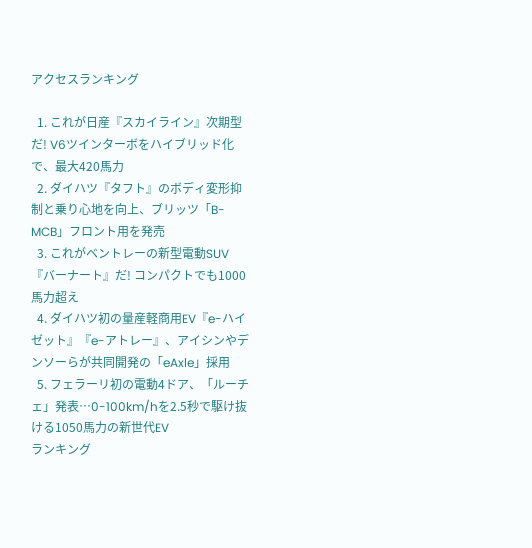アクセスランキング

  1. これが日産『スカイライン』次期型だ! V6ツインターボをハイブリッド化で、最大420馬力
  2. ダイハツ『タフト』のボディ変形抑制と乗り心地を向上、ブリッツ「B-MCB」フロント用を発売
  3. これがベントレーの新型電動SUV『バーナート』だ! コンパクトでも1000馬力超え
  4. ダイハツ初の量産軽商用EV『e-ハイゼット』『e-アトレー』、アイシンやデンソーらが共同開発の「eAxle」採用
  5. フェラーリ初の電動4ドア、「ルーチェ」発表…0-100km/hを2.5秒で駆け抜ける1050馬力の新世代EV
ランキング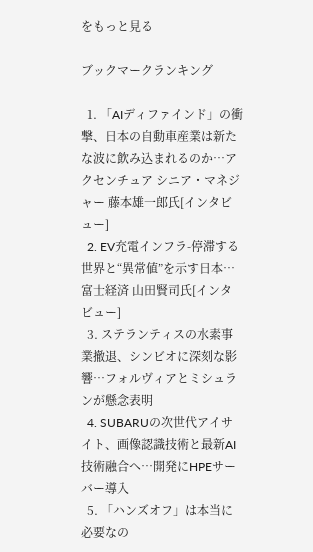をもっと見る

ブックマークランキング

  1. 「AIディファインド」の衝撃、日本の自動車産業は新たな波に飲み込まれるのか…アクセンチュア シニア・マネジャー 藤本雄一郎氏[インタビュー]
  2. EV充電インフラ-停滞する世界と“異常値”を示す日本…富士経済 山田賢司氏[インタビュー]
  3. ステランティスの水素事業撤退、シンビオに深刻な影響…フォルヴィアとミシュランが懸念表明
  4. SUBARUの次世代アイサイト、画像認識技術と最新AI技術融合へ…開発にHPEサーバー導入
  5. 「ハンズオフ」は本当に必要なの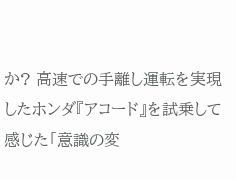か? 高速での手離し運転を実現したホンダ『アコード』を試乗して感じた「意識の変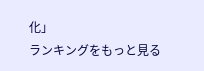化」
ランキングをもっと見る